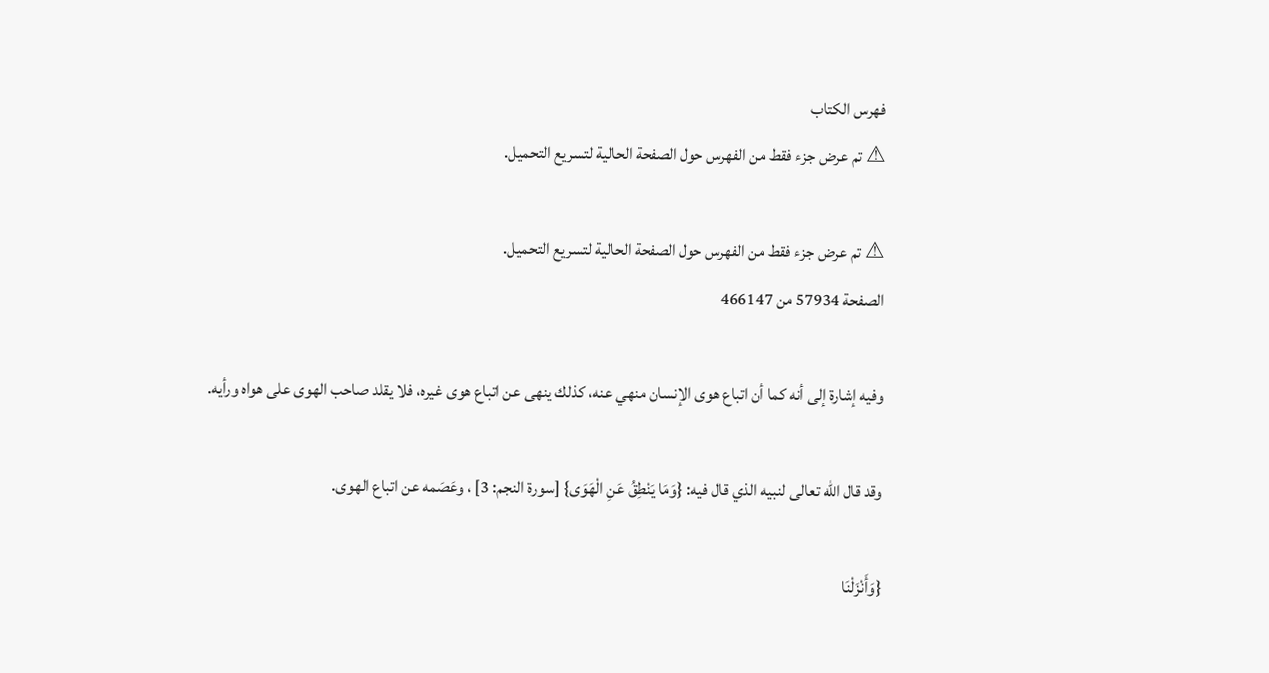فهرس الكتاب
⚠ تم عرض جزء فقط من الفهرس حول الصفحة الحالية لتسريع التحميل.

⚠ تم عرض جزء فقط من الفهرس حول الصفحة الحالية لتسريع التحميل.
الصفحة 57934 من 466147

وفيه إشارة إلى أنه كما أن اتباع هوى الإنسان منهي عنه، كذلك ينهى عن اتباع هوى غيره، فلا يقلد صاحب الهوى على هواه ورأيه.

وقد قال الله تعالى لنبيه الذي قال فيه: {وَمَا يَنْطِقُ عَنِ الْهَوَى} [سورة النجم: 3] ، وعَصَمه عن اتباع الهوى.

{وَأَنْزَلْنَا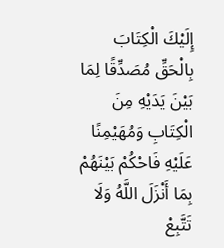إِلَيْكَ الْكِتَابَ بِالْحَقِّ مُصَدِّقًا لِمَا بَيْنَ يَدَيْهِ مِنَ الْكِتَابِ وَمُهَيْمِنًا عَلَيْهِ فَاحْكُمْ بَيْنَهُمْ بِمَا أَنْزَلَ اللَّهُ وَلَا تَتَّبِعْ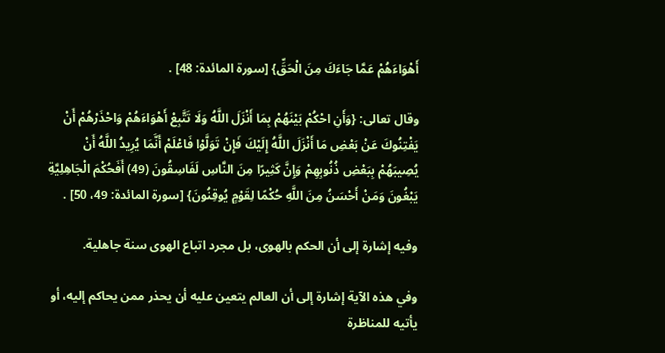أَهْوَاءَهُمْ عَمَّا جَاءَكَ مِنَ الْحَقِّ} [سورة المائدة: 48] .

وقال تعالى: {وَأَنِ احْكُمْ بَيْنَهُمْ بِمَا أَنْزَلَ اللَّهُ وَلَا تَتَّبِعْ أَهْوَاءَهُمْ وَاحْذَرْهُمْ أَنْ يَفْتِنُوكَ عَنْ بَعْضِ مَا أَنْزَلَ اللَّهُ إِلَيْكَ فَإِنْ تَوَلَّوْا فَاعْلَمْ أَنَّمَا يُرِيدُ اللَّهُ أَنْ يُصِيبَهُمْ بِبَعْضِ ذُنُوبِهِمْ وَإِنَّ كَثِيرًا مِنَ النَّاسِ لَفَاسِقُونَ (49) أَفَحُكْمَ الْجَاهِلِيَّةِ يَبْغُونَ وَمَنْ أَحْسَنُ مِنَ اللَّهِ حُكْمًا لِقَوْمٍ يُوقِنُونَ} [سورة المائدة: 49، 50] .

وفيه إشارة إلى أن الحكم بالهوى، بل مجرد اتباع الهوى سنة جاهلية.

وفي هذه الآية إشارة إلى أن العالم يتعين عليه أن يحذر ممن يحاكم إليه، أو يأتيه للمناظرة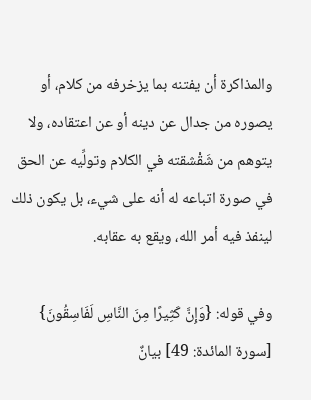والمذاكرة أن يفتنه بما يزخرفه من كلام، أو يصوره من جدال عن دينه أو عن اعتقاده، ولا يتوهم من شَقْشقته في الكلام وتولِّيه عن الحق في صورة اتباعه له أنه على شيء، بل يكون ذلك لينفذ فيه أمر الله، ويقع به عقابه.

وفي قوله: {وَإِنَّ كَثِيرًا مِنَ النَّاسِ لَفَاسِقُونَ} [سورة المائدة: 49] بيانٌ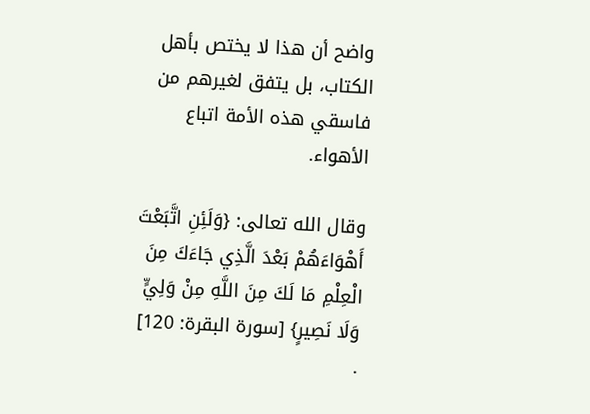واضح أن هذا لا يختص بأهل الكتاب، بل يتفق لغيرهم من فاسقي هذه الأمة اتباع الأهواء.

وقال الله تعالى: {وَلَئِنِ اتَّبَعْتَ أَهْوَاءَهُمْ بَعْدَ الَّذِي جَاءَكَ مِنَ الْعِلْمِ مَا لَكَ مِنَ اللَّهِ مِنْ وَلِيٍّ وَلَا نَصِيرٍ} [سورة البقرة: 120] .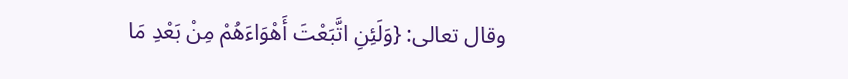وقال تعالى: {وَلَئِنِ اتَّبَعْتَ أَهْوَاءَهُمْ مِنْ بَعْدِ مَا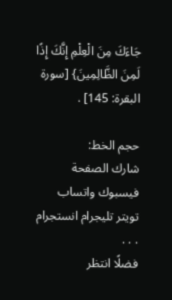جَاءَكَ مِنَ الْعِلْمِ إِنَّكَ إِذًا لَمِنَ الظَّالِمِينَ} [سورة البقرة: 145] .

حجم الخط:
شارك الصفحة
فيسبوك واتساب تويتر تليجرام انستجرام
. . .
فضلًا انتظر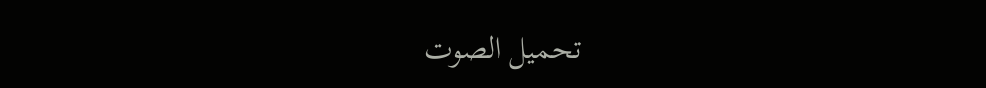تحميل الصوت